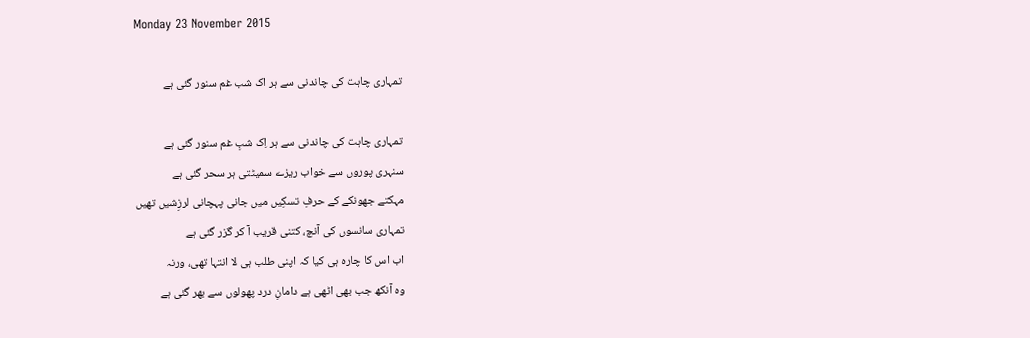Monday 23 November 2015

تمہاری چاہت کی چاندنی سے ہر اک شب غم سنور گئی ہے

تمہاری چاہت کی چاندنی سے ہر اِک شبِ غم سنور گئی ہے
سنہری پوروں سے خواب ریزے سمیٹتی ہر سحر گئی ہے
مہکتے جھونکے کے حرفِ تسکِیں میں جانی پہچانی لرزِشیں تھیں
تمہاری سانسوں کی آنچ، کتنی قریب آ کر گزر گئی ہے
اب اس کا چارہ ہی کیا کہ اپنی طلب ہی لا انتہا تھی، ورنہ
وہ آنکھ جب بھی اٹھی ہے دامانِ درد پھولوں سے بھر گئی ہے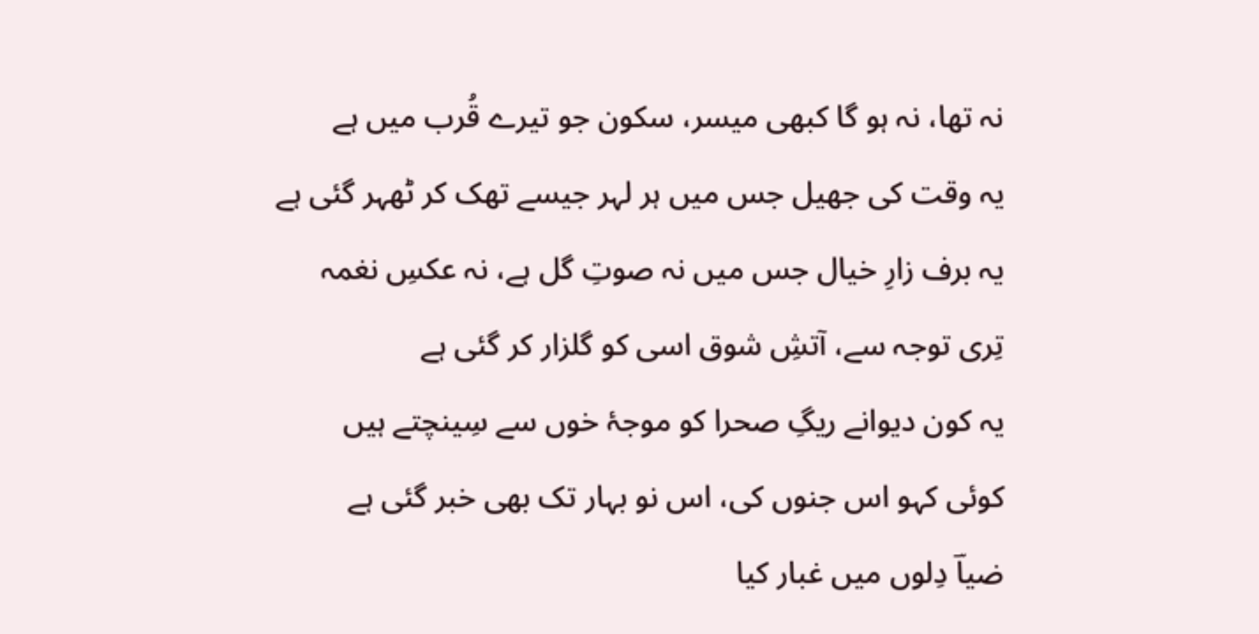نہ تھا، نہ ہو گا کبھی میسر، سکون جو تیرے قُرب میں ہے
یہ وقت کی جھیل جس میں ہر لہر جیسے تھک کر ٹھہر گئی ہے
یہ برف زارِ خیال جس میں نہ صوتِ گل ہے، نہ عکسِ نغمہ
تِری توجہ سے، آتشِ شوق اسی کو گلزار کر گئی ہے
یہ کون دیوانے ریگِ صحرا کو موجۂ خوں سے سِینچتے ہیں
کوئی کہو اس جنوں کی، اس نو بہار تک بھی خبر گئی ہے
ضیاؔ دِلوں میں غبار کیا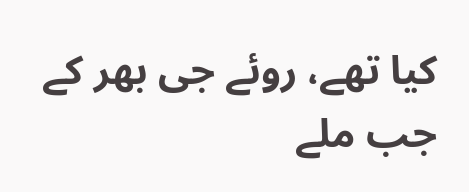کیا تھے، روئے جی بھر کے جب ملے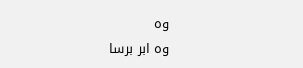وہ
وہ ابر برسا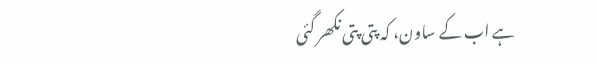ہے اب کے ساون، کہ پتی پتی نکھر گئی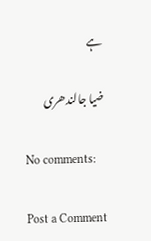ہے

ضیا جالندھری

No comments:

Post a Comment